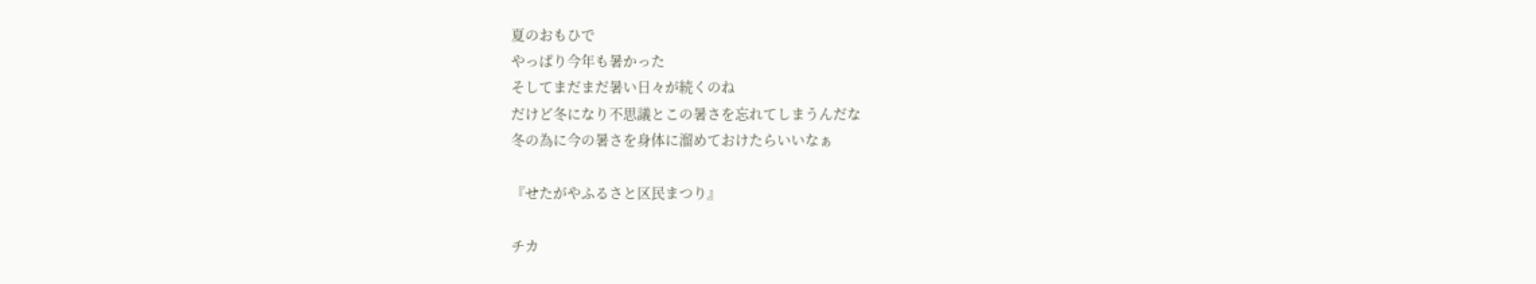夏のおもひで
やっぱり今年も暑かった
そしてまだまだ暑い日々が続くのね
だけど冬になり不思議とこの暑さを忘れてしまうんだな
冬の為に今の暑さを身体に溜めておけたらいいなぁ

『せたがやふるさと区民まつり』

チカ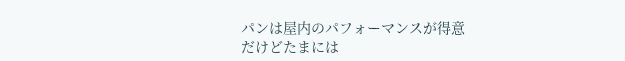パンは屋内のパフォーマンスが得意
だけどたまには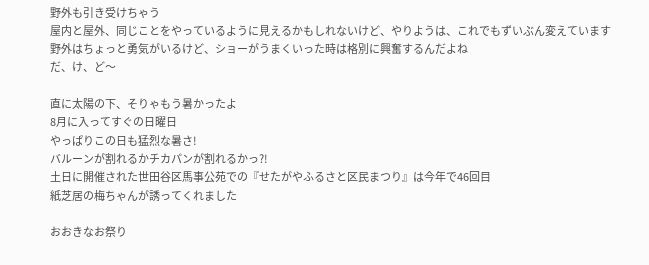野外も引き受けちゃう
屋内と屋外、同じことをやっているように見えるかもしれないけど、やりようは、これでもずいぶん変えています
野外はちょっと勇気がいるけど、ショーがうまくいった時は格別に興奮するんだよね
だ、け、ど〜

直に太陽の下、そりゃもう暑かったよ
8月に入ってすぐの日曜日
やっぱりこの日も猛烈な暑さ!
バルーンが割れるかチカパンが割れるかっ?!
土日に開催された世田谷区馬事公苑での『せたがやふるさと区民まつり』は今年で46回目
紙芝居の梅ちゃんが誘ってくれました

おおきなお祭り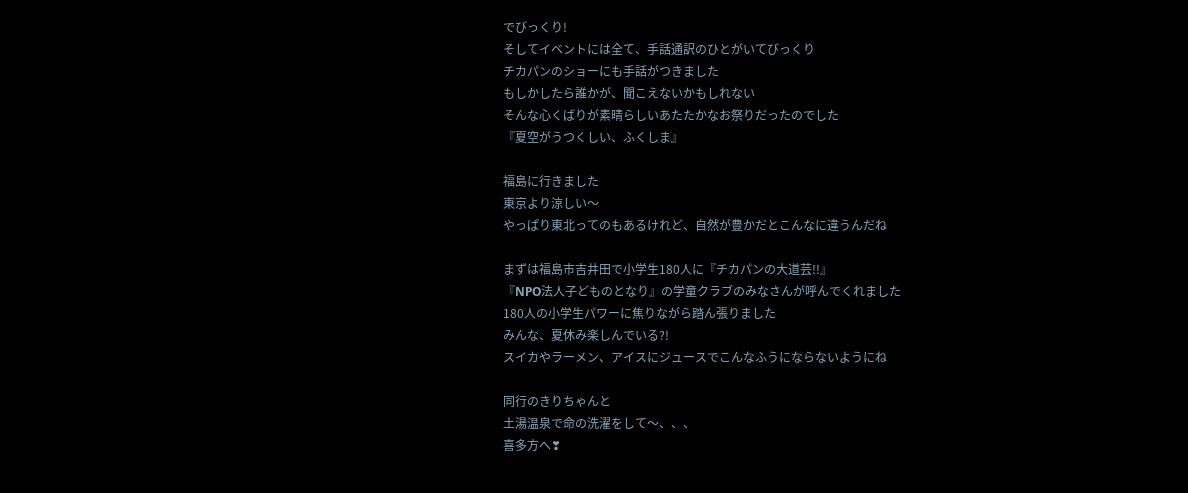でびっくり!
そしてイベントには全て、手話通訳のひとがいてびっくり
チカパンのショーにも手話がつきました
もしかしたら誰かが、聞こえないかもしれない
そんな心くばりが素晴らしいあたたかなお祭りだったのでした
『夏空がうつくしい、ふくしま』

福島に行きました
東京より涼しい〜
やっぱり東北ってのもあるけれど、自然が豊かだとこんなに違うんだね

まずは福島市吉井田で小学生180人に『チカパンの大道芸!!』
『NPO法人子どものとなり』の学童クラブのみなさんが呼んでくれました
180人の小学生パワーに焦りながら踏ん張りました
みんな、夏休み楽しんでいる?!
スイカやラーメン、アイスにジュースでこんなふうにならないようにね

同行のきりちゃんと
土湯温泉で命の洗濯をして〜、、、
喜多方へ❣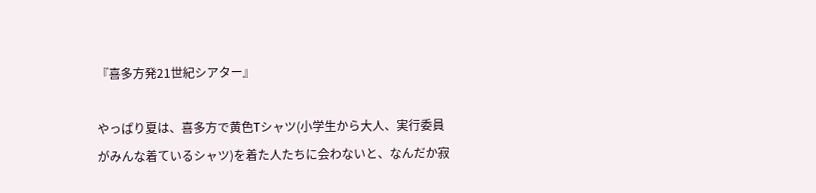『喜多方発21世紀シアター』

やっぱり夏は、喜多方で黄色Tシャツ(小学生から大人、実行委員がみんな着ているシャツ)を着た人たちに会わないと、なんだか寂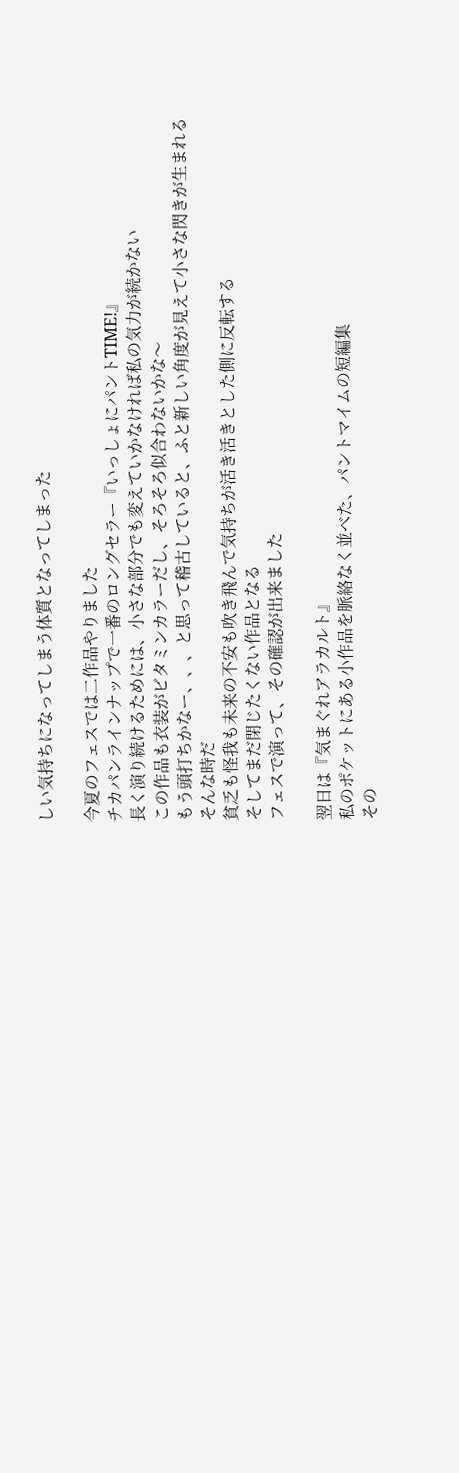しい気持ちになってしまう体質となってしまった

今夏のフェスでは二作品やりました
チカパンラインナップで一番のロングセラー『いっしょにパントTIME!』
長く演り続けるためには、小さな部分でも変えていかなければ私の気力が続かない
この作品も衣装がビタミンカラーだし、そろそろ似合わないかな〜
もう頭打ちかなー、、、と思って稽古していると、ふと新しい角度が見えて小さな閃きが生まれる
そんな時だ
貧乏も怪我も未来の不安も吹き飛んで気持ちが活き活きとした側に反転する
そしてまだ閉じたくない作品となる
フェスで演って、その確認が出来ました

翌日は『気まぐれアラカルト』
私のポケットにある小作品を脈絡なく並べた、パントマイムの短編集
その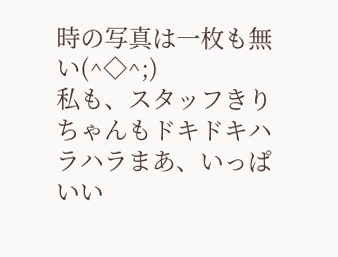時の写真は一枚も無い(^◇^;)
私も、スタッフきりちゃんもドキドキハラハラまあ、いっぱいい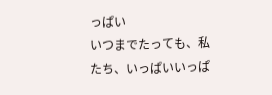っぱい
いつまでたっても、私たち、いっぱいいっぱ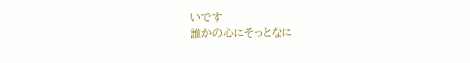いです
誰かの心にそっとなに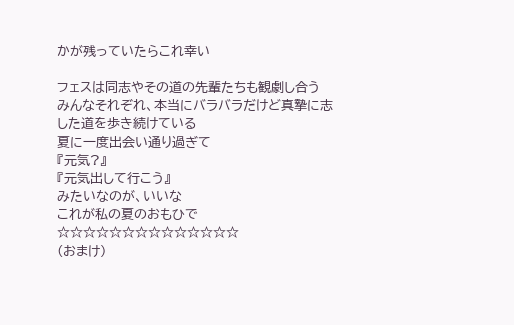かが残っていたらこれ幸い

フェスは同志やその道の先輩たちも観劇し合う
みんなそれぞれ、本当にバラバラだけど真摯に志した道を歩き続けている
夏に一度出会い通り過ぎて
『元気?』
『元気出して行こう』
みたいなのが、いいな
これが私の夏のおもひで
☆☆☆☆☆☆☆☆☆☆☆☆☆☆
(おまけ)